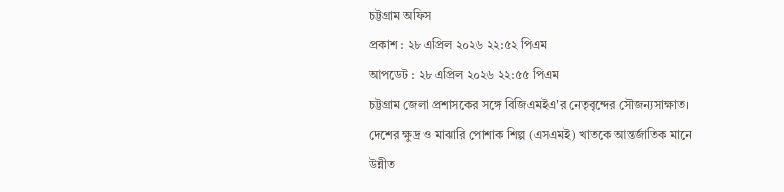চট্টগ্রাম অফিস
প্রকাশ : ২৮ এপ্রিল ২০২৬ ২২:৫২ পিএম
আপডেট : ২৮ এপ্রিল ২০২৬ ২২:৫৫ পিএম
চট্টগ্রাম জেলা প্রশাসকের সঙ্গে বিজিএমইএ'র নেতৃবৃন্দের সৌজন্যসাক্ষাত।
দেশের ক্ষুদ্র ও মাঝারি পোশাক শিল্প (এসএমই) খাতকে আন্তর্জাতিক মানে উন্নীত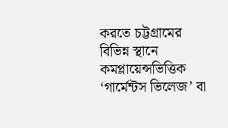করতে চট্টগ্রামের বিভিন্ন স্থানে কমপ্লায়েন্সভিত্তিক ‘গার্মেন্টস ভিলেজ’ বা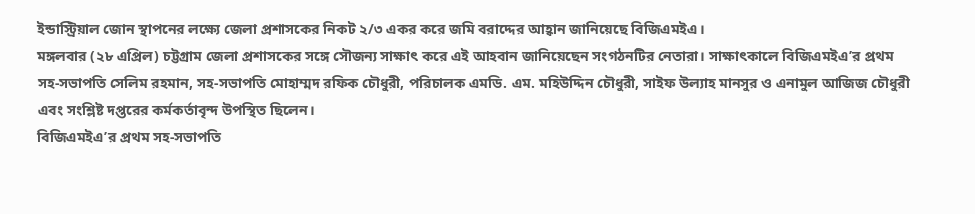ইন্ডাস্ট্রিয়াল জোন স্থাপনের লক্ষ্যে জেলা প্রশাসকের নিকট ২/৩ একর করে জমি বরাদ্দের আহ্বান জানিয়েছে বিজিএমইএ।
মঙ্গলবার (২৮ এপ্রিল) চট্টগ্রাম জেলা প্রশাসকের সঙ্গে সৌজন্য সাক্ষাৎ করে এই আহবান জানিয়েছেন সংগঠনটির নেতারা। সাক্ষাৎকালে বিজিএমইএ’র প্রথম সহ-সভাপতি সেলিম রহমান, সহ-সভাপতি মোহাম্মদ রফিক চৌধুরী, পরিচালক এমডি. এম. মহিউদ্দিন চৌধুরী, সাইফ উল্যাহ মানসুর ও এনামুল আজিজ চৌধুরী এবং সংশ্লিষ্ট দপ্তরের কর্মকর্তাবৃন্দ উপস্থিত ছিলেন।
বিজিএমইএ’র প্রথম সহ-সভাপতি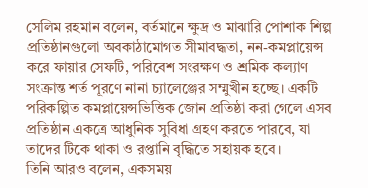সেলিম রহমান বলেন, বর্তমানে ক্ষুদ্র ও মাঝারি পোশাক শিল্প প্রতিষ্ঠানগুলো অবকাঠামোগত সীমাবদ্ধতা, নন-কমপ্লায়েন্স করে ফায়ার সেফটি, পরিবেশ সংরক্ষণ ও শ্রমিক কল্যাণ সংক্রান্ত শর্ত পূরণে নানা চ্যালেঞ্জের সম্মুখীন হচ্ছে। একটি পরিকল্পিত কমপ্লায়েন্সভিত্তিক জোন প্রতিষ্ঠা করা গেলে এসব প্রতিষ্ঠান একত্রে আধুনিক সুবিধা গ্রহণ করতে পারবে, যা তাদের টিকে থাকা ও রপ্তানি বৃদ্ধিতে সহায়ক হবে।
তিনি আরও বলেন, একসময়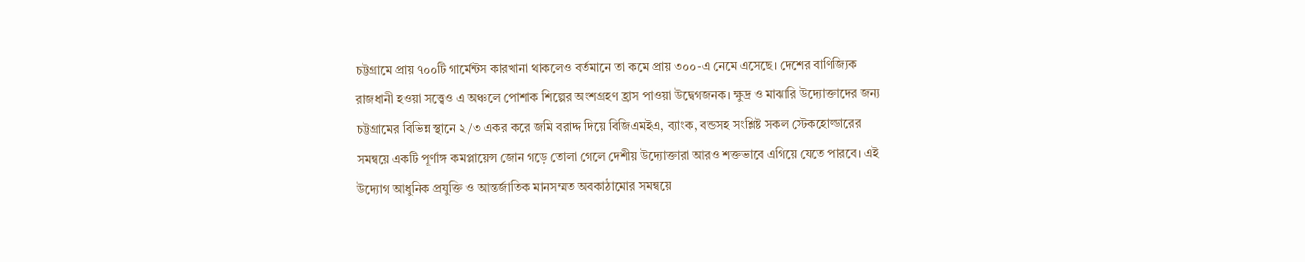চট্টগ্রামে প্রায় ৭০০টি গার্মেন্টস কারখানা থাকলেও বর্তমানে তা কমে প্রায় ৩০০-এ নেমে এসেছে। দেশের বাণিজ্যিক রাজধানী হওয়া সত্ত্বেও এ অঞ্চলে পোশাক শিল্পের অংশগ্রহণ হ্রাস পাওয়া উদ্বেগজনক। ক্ষুদ্র ও মাঝারি উদ্যোক্তাদের জন্য চট্টগ্রামের বিভিন্ন স্থানে ২/৩ একর করে জমি বরাদ্দ দিয়ে বিজিএমইএ, ব্যাংক, বন্ডসহ সংশ্লিষ্ট সকল স্টেকহোল্ডারের সমন্বয়ে একটি পূর্ণাঙ্গ কমপ্লায়েন্স জোন গড়ে তোলা গেলে দেশীয় উদ্যোক্তারা আরও শক্তভাবে এগিয়ে যেতে পারবে। এই উদ্যোগ আধুনিক প্রযুক্তি ও আন্তর্জাতিক মানসম্মত অবকাঠামোর সমন্বয়ে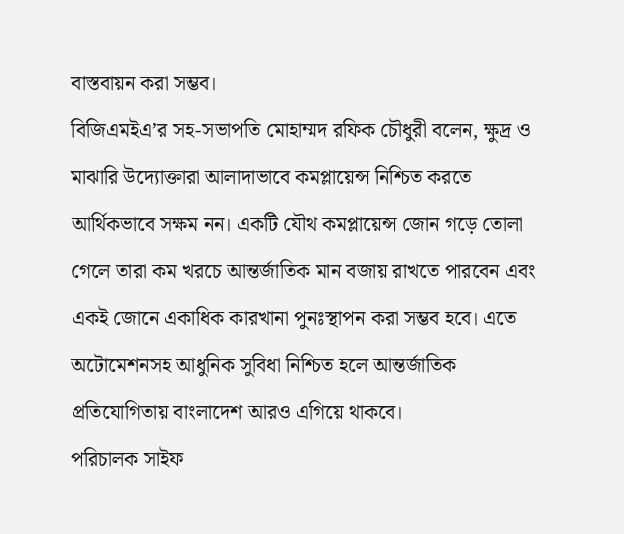বাস্তবায়ন করা সম্ভব।
বিজিএমইএ’র সহ-সভাপতি মোহাম্মদ রফিক চৌধুরী বলেন, ক্ষুদ্র ও মাঝারি উদ্যোক্তারা আলাদাভাবে কমপ্লায়েন্স নিশ্চিত করতে আর্থিকভাবে সক্ষম নন। একটি যৌথ কমপ্লায়েন্স জোন গড়ে তোলা গেলে তারা কম খরচে আন্তর্জাতিক মান বজায় রাখতে পারবেন এবং একই জোনে একাধিক কারখানা পুনঃস্থাপন করা সম্ভব হবে। এতে অটোমেশনসহ আধুনিক সুবিধা নিশ্চিত হলে আন্তর্জাতিক প্রতিযোগিতায় বাংলাদেশ আরও এগিয়ে থাকবে।
পরিচালক সাইফ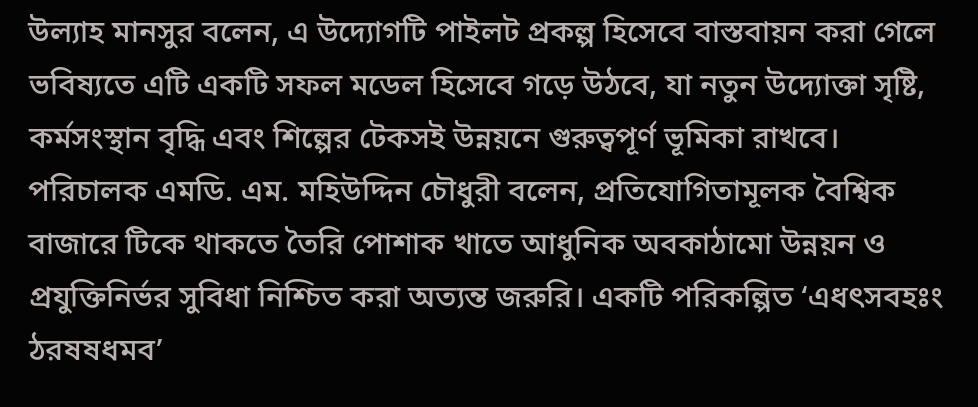উল্যাহ মানসুর বলেন, এ উদ্যোগটি পাইলট প্রকল্প হিসেবে বাস্তবায়ন করা গেলে ভবিষ্যতে এটি একটি সফল মডেল হিসেবে গড়ে উঠবে, যা নতুন উদ্যোক্তা সৃষ্টি, কর্মসংস্থান বৃদ্ধি এবং শিল্পের টেকসই উন্নয়নে গুরুত্বপূর্ণ ভূমিকা রাখবে।
পরিচালক এমডি. এম. মহিউদ্দিন চৌধুরী বলেন, প্রতিযোগিতামূলক বৈশ্বিক বাজারে টিকে থাকতে তৈরি পোশাক খাতে আধুনিক অবকাঠামো উন্নয়ন ও প্রযুক্তিনির্ভর সুবিধা নিশ্চিত করা অত্যন্ত জরুরি। একটি পরিকল্পিত ‘এধৎসবহঃং ঠরষষধমব’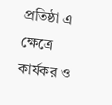প্রতিষ্ঠা এ ক্ষেত্রে কার্যকর ও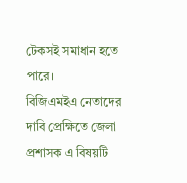টেকসই সমাধান হতে পারে।
বিজিএমইএ নেতাদের দাবি প্রেক্ষিতে জেলা প্রশাসক এ বিষয়টি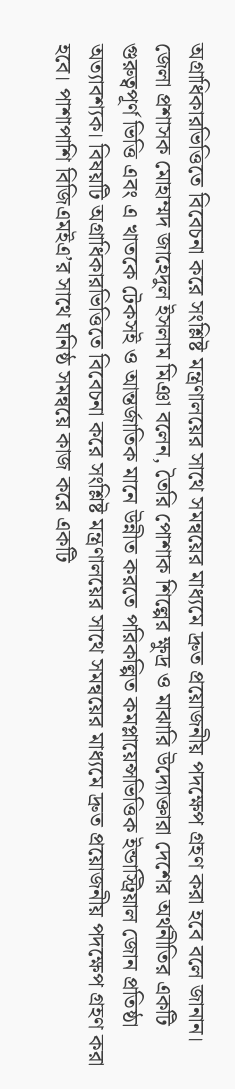অগ্রাধিকারভিত্তিতে বিবেচনা করে সংশ্লিষ্ট মন্ত্রণালয়ের সাথে সমন্বয়ের মাধ্যমে দ্রুত প্রয়োজনীয় পদক্ষেপ গ্রহণ করা হবে বলে জানান।
জেলা প্রশাসক মোহাম্মদ জাহেদুল ইসলাম মিঞা বলেন, তৈরি পোশাক শিল্পের ক্ষুদ্র ও মাঝারি উদ্যোক্তারা দেশের অর্থনীতির একটি গুরুত্বপূর্ণ ভিত্তি এবং এ খাতকে টেকসই ও আন্তর্জাতিক মানে উন্নীত করতে পরিকল্পিত কমপ্লায়েন্সভিত্তিক ইন্ডাস্ট্রিয়াল জোন প্রতিষ্ঠা অত্যাবশ্যক। বিষয়টি অগ্রাধিকারভিত্তিতে বিবেচনা করে সংশ্লিষ্ট মন্ত্রণালয়ের সাথে সমন্বয়ের মাধ্যমে দ্রুত প্রয়োজনীয় পদক্ষেপ গ্রহণ করা হবে। পাশাপাশি বিজিএমইএ’র সাথে ঘনিষ্ঠ সমন্বয়ে কাজ করে একটি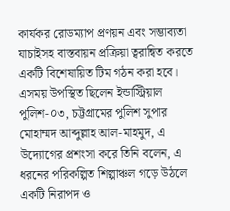কার্যকর রোডম্যাপ প্রণয়ন এবং সম্ভাব্যতা যাচাইসহ বাস্তবায়ন প্রক্রিয়া ত্বরান্বিত করতে একটি বিশেষায়িত টিম গঠন করা হবে।
এসময় উপস্থিত ছিলেন ইন্ডাস্ট্রিয়াল পুলিশ-০৩, চট্টগ্রামের পুলিশ সুপার মোহাম্মদ আব্দুল্লাহ আল-মাহমুদ, এ উদ্যোগের প্রশংসা করে তিনি বলেন, এ ধরনের পরিকল্পিত শিল্পাঞ্চল গড়ে উঠলে একটি নিরাপদ ও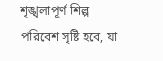শৃঙ্খলাপূর্ণ শিল্প পরিবেশ সৃষ্টি হবে, যা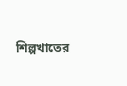শিল্পখাতের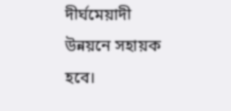দীর্ঘমেয়াদী উন্নয়নে সহায়ক হবে।